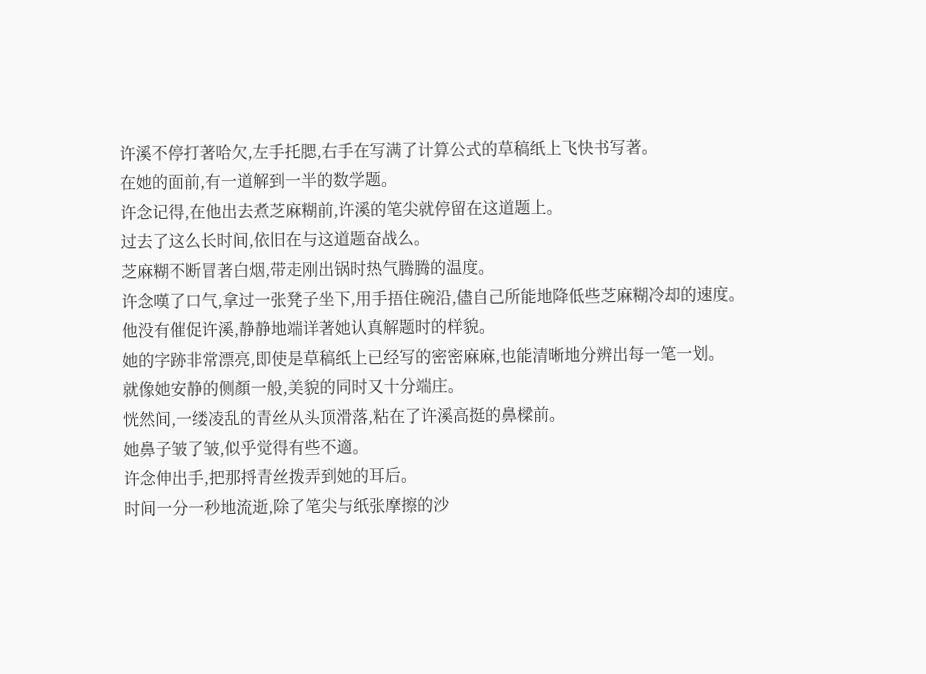许溪不停打著哈欠,左手托腮,右手在写满了计算公式的草稿纸上飞快书写著。
在她的面前,有一道解到一半的数学题。
许念记得,在他出去煮芝麻糊前,许溪的笔尖就停留在这道题上。
过去了这么长时间,依旧在与这道题奋战么。
芝麻糊不断冒著白烟,带走刚出锅时热气腾腾的温度。
许念嘆了口气,拿过一张凳子坐下,用手捂住碗沿,儘自己所能地降低些芝麻糊冷却的速度。
他没有催促许溪,静静地端详著她认真解题时的样貌。
她的字跡非常漂亮,即使是草稿纸上已经写的密密麻麻,也能清晰地分辨出每一笔一划。
就像她安静的侧顏一般,美貌的同时又十分端庄。
恍然间,一缕凌乱的青丝从头顶滑落,粘在了许溪高挺的鼻樑前。
她鼻子皱了皱,似乎觉得有些不適。
许念伸出手,把那捋青丝拨弄到她的耳后。
时间一分一秒地流逝,除了笔尖与纸张摩擦的沙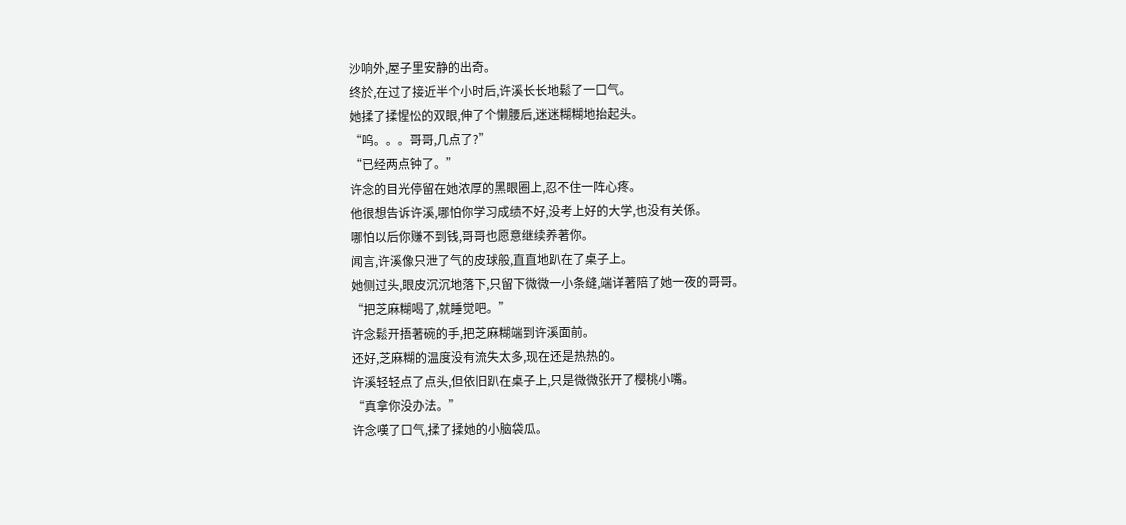沙响外,屋子里安静的出奇。
终於,在过了接近半个小时后,许溪长长地鬆了一口气。
她揉了揉惺忪的双眼,伸了个懒腰后,迷迷糊糊地抬起头。
“呜。。。哥哥,几点了?”
“已经两点钟了。”
许念的目光停留在她浓厚的黑眼圈上,忍不住一阵心疼。
他很想告诉许溪,哪怕你学习成绩不好,没考上好的大学,也没有关係。
哪怕以后你赚不到钱,哥哥也愿意继续养著你。
闻言,许溪像只泄了气的皮球般,直直地趴在了桌子上。
她侧过头,眼皮沉沉地落下,只留下微微一小条缝,端详著陪了她一夜的哥哥。
“把芝麻糊喝了,就睡觉吧。”
许念鬆开捂著碗的手,把芝麻糊端到许溪面前。
还好,芝麻糊的温度没有流失太多,现在还是热热的。
许溪轻轻点了点头,但依旧趴在桌子上,只是微微张开了樱桃小嘴。
“真拿你没办法。”
许念嘆了口气,揉了揉她的小脑袋瓜。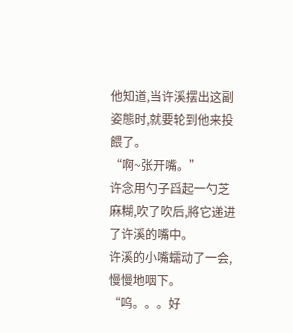他知道,当许溪摆出这副姿態时,就要轮到他来投餵了。
“啊~张开嘴。”
许念用勺子舀起一勺芝麻糊,吹了吹后,將它递进了许溪的嘴中。
许溪的小嘴蠕动了一会,慢慢地咽下。
“呜。。。好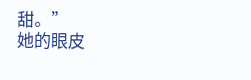甜。”
她的眼皮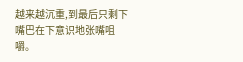越来越沉重,到最后只剩下嘴巴在下意识地张嘴咀嚼。